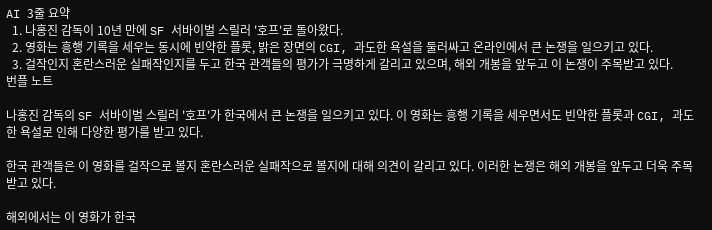AI 3줄 요약
  1. 나홍진 감독이 10년 만에 SF 서바이벌 스릴러 '호프'로 돌아왔다.
  2. 영화는 흥행 기록을 세우는 동시에 빈약한 플롯, 밝은 장면의 CGI, 과도한 욕설을 둘러싸고 온라인에서 큰 논쟁을 일으키고 있다.
  3. 걸작인지 혼란스러운 실패작인지를 두고 한국 관객들의 평가가 극명하게 갈리고 있으며, 해외 개봉을 앞두고 이 논쟁이 주목받고 있다.
번플 노트

나홍진 감독의 SF 서바이벌 스릴러 '호프'가 한국에서 큰 논쟁을 일으키고 있다. 이 영화는 흥행 기록을 세우면서도 빈약한 플롯과 CGI, 과도한 욕설로 인해 다양한 평가를 받고 있다.

한국 관객들은 이 영화를 걸작으로 볼지 혼란스러운 실패작으로 볼지에 대해 의견이 갈리고 있다. 이러한 논쟁은 해외 개봉을 앞두고 더욱 주목받고 있다.

해외에서는 이 영화가 한국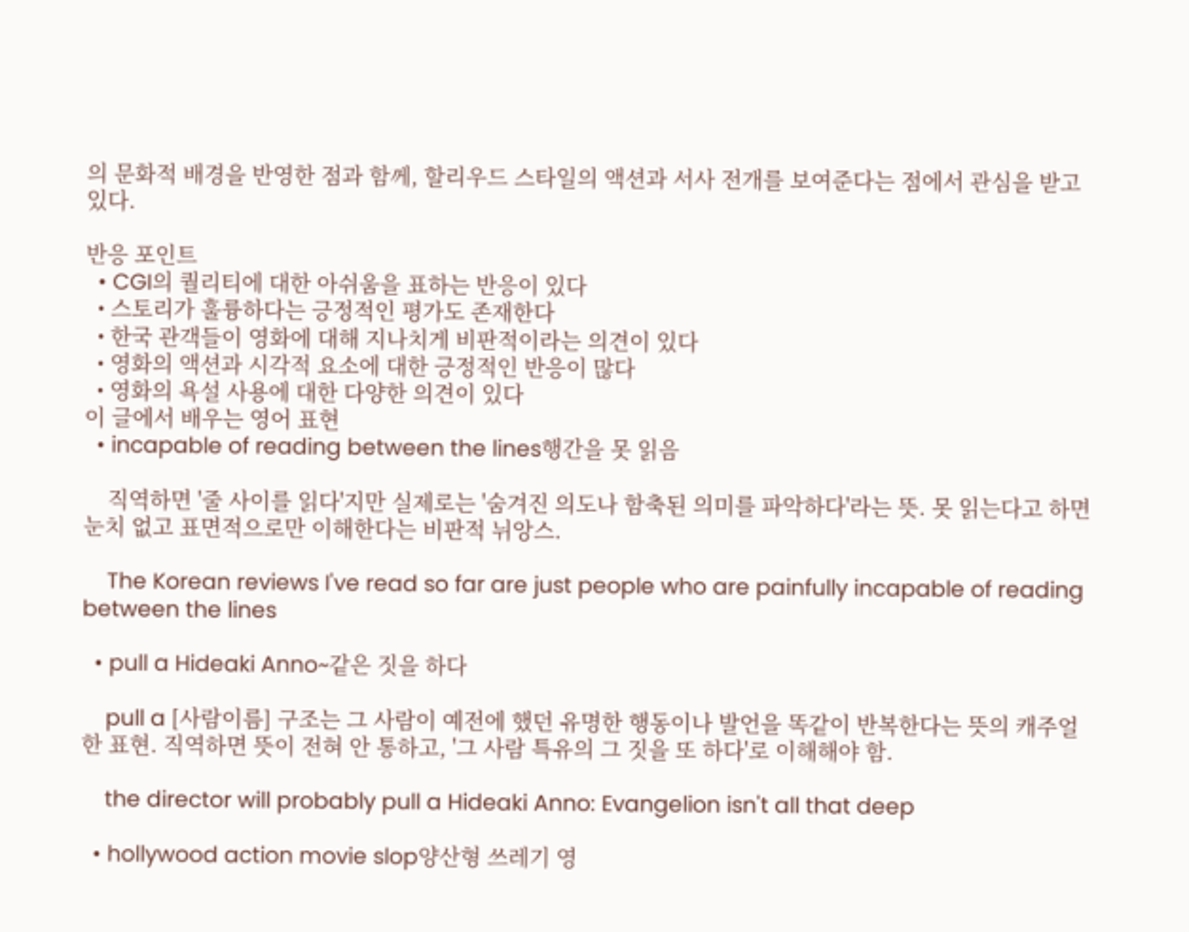의 문화적 배경을 반영한 점과 함께, 할리우드 스타일의 액션과 서사 전개를 보여준다는 점에서 관심을 받고 있다.

반응 포인트
  • CGI의 퀄리티에 대한 아쉬움을 표하는 반응이 있다
  • 스토리가 훌륭하다는 긍정적인 평가도 존재한다
  • 한국 관객들이 영화에 대해 지나치게 비판적이라는 의견이 있다
  • 영화의 액션과 시각적 요소에 대한 긍정적인 반응이 많다
  • 영화의 욕설 사용에 대한 다양한 의견이 있다
이 글에서 배우는 영어 표현
  • incapable of reading between the lines행간을 못 읽음

    직역하면 '줄 사이를 읽다'지만 실제로는 '숨겨진 의도나 함축된 의미를 파악하다'라는 뜻. 못 읽는다고 하면 눈치 없고 표면적으로만 이해한다는 비판적 뉘앙스.

    The Korean reviews I've read so far are just people who are painfully incapable of reading between the lines

  • pull a Hideaki Anno~같은 짓을 하다

    pull a [사람이름] 구조는 그 사람이 예전에 했던 유명한 행동이나 발언을 똑같이 반복한다는 뜻의 캐주얼한 표현. 직역하면 뜻이 전혀 안 통하고, '그 사람 특유의 그 짓을 또 하다'로 이해해야 함.

    the director will probably pull a Hideaki Anno: Evangelion isn't all that deep

  • hollywood action movie slop양산형 쓰레기 영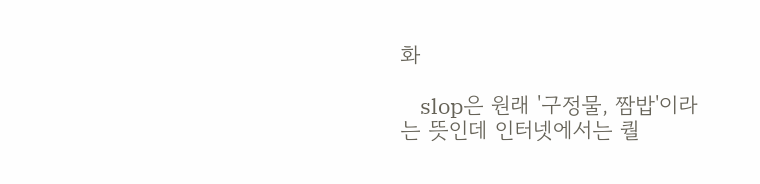화

    slop은 원래 '구정물, 짬밥'이라는 뜻인데 인터넷에서는 퀄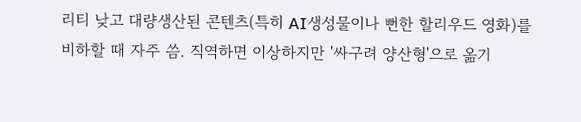리티 낮고 대량생산된 콘텐츠(특히 AI생성물이나 뻔한 할리우드 영화)를 비하할 때 자주 씀. 직역하면 이상하지만 '싸구려 양산형'으로 옮기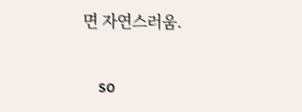면 자연스러움.

    so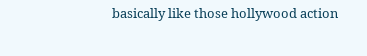basically like those hollywood action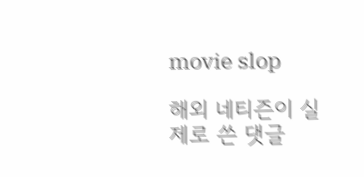movie slop

해외 네티즌이 실제로 쓴 댓글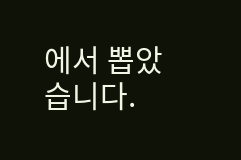에서 뽑았습니다.